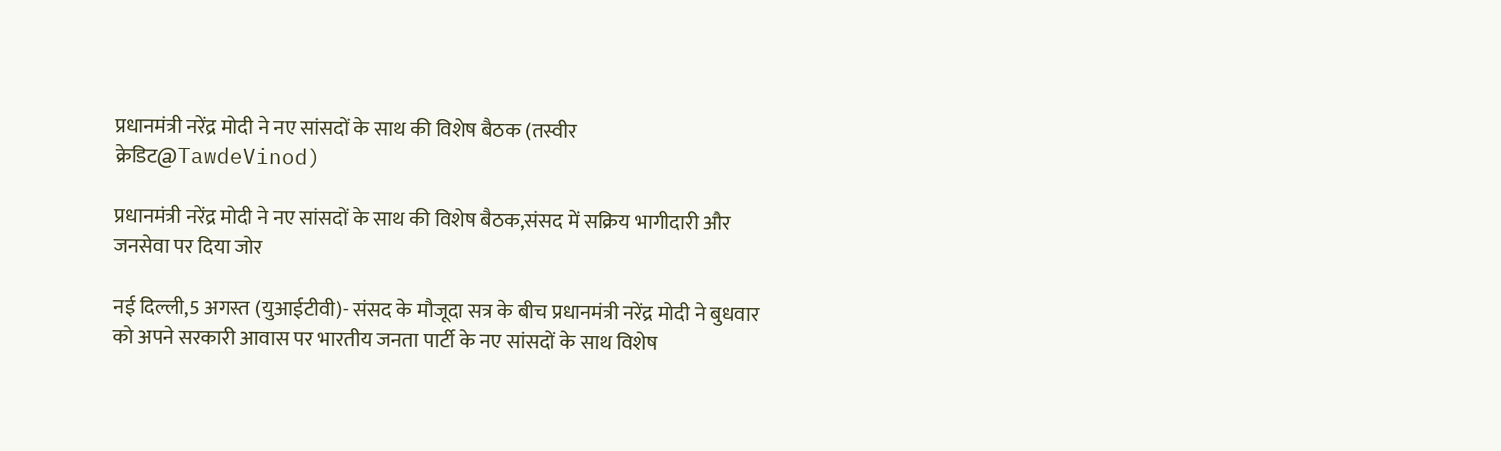प्रधानमंत्री नरेंद्र मोदी ने नए सांसदों के साथ की विशेष बैठक (तस्वीर क्रेडिट@TawdeVinod)

प्रधानमंत्री नरेंद्र मोदी ने नए सांसदों के साथ की विशेष बैठक,संसद में सक्रिय भागीदारी और जनसेवा पर दिया जोर

नई दिल्ली,5 अगस्त (युआईटीवी)- संसद के मौजूदा सत्र के बीच प्रधानमंत्री नरेंद्र मोदी ने बुधवार को अपने सरकारी आवास पर भारतीय जनता पार्टी के नए सांसदों के साथ विशेष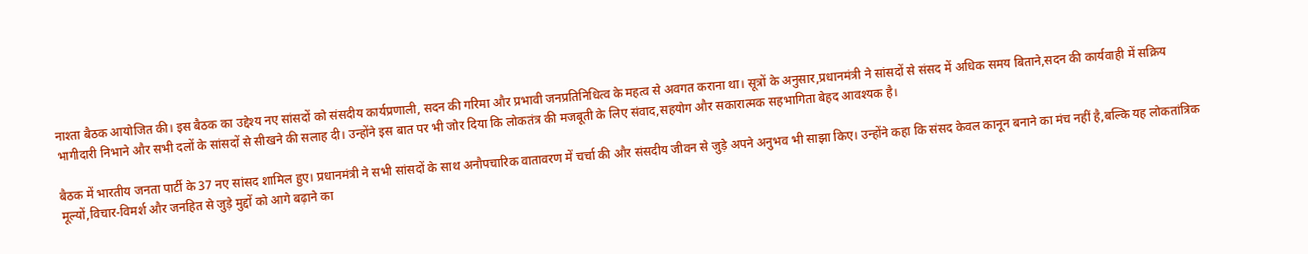नाश्ता बैठक आयोजित की। इस बैठक का उद्देश्य नए सांसदों को संसदीय कार्यप्रणाली, सदन की गरिमा और प्रभावी जनप्रतिनिधित्व के महत्व से अवगत कराना था। सूत्रों के अनुसार,प्रधानमंत्री ने सांसदों से संसद में अधिक समय बिताने,सदन की कार्यवाही में सक्रिय भागीदारी निभाने और सभी दलों के सांसदों से सीखने की सलाह दी। उन्होंने इस बात पर भी जोर दिया कि लोकतंत्र की मजबूती के लिए संवाद,सहयोग और सकारात्मक सहभागिता बेहद आवश्यक है।

बैठक में भारतीय जनता पार्टी के 37 नए सांसद शामिल हुए। प्रधानमंत्री ने सभी सांसदों के साथ अनौपचारिक वातावरण में चर्चा की और संसदीय जीवन से जुड़े अपने अनुभव भी साझा किए। उन्होंने कहा कि संसद केवल कानून बनाने का मंच नहीं है,बल्कि यह लोकतांत्रिक मूल्यों,विचार-विमर्श और जनहित से जुड़े मुद्दों को आगे बढ़ाने का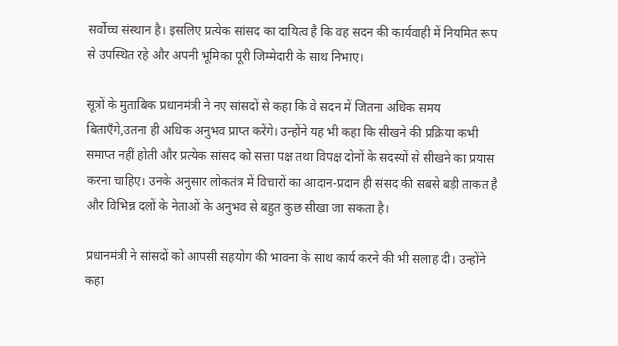सर्वोच्च संस्थान है। इसलिए प्रत्येक सांसद का दायित्व है कि वह सदन की कार्यवाही में नियमित रूप से उपस्थित रहे और अपनी भूमिका पूरी जिम्मेदारी के साथ निभाए।

सूत्रों के मुताबिक प्रधानमंत्री ने नए सांसदों से कहा कि वे सदन में जितना अधिक समय बिताएँगे,उतना ही अधिक अनुभव प्राप्त करेंगे। उन्होंने यह भी कहा कि सीखने की प्रक्रिया कभी समाप्त नहीं होती और प्रत्येक सांसद को सत्ता पक्ष तथा विपक्ष दोनों के सदस्यों से सीखने का प्रयास करना चाहिए। उनके अनुसार लोकतंत्र में विचारों का आदान-प्रदान ही संसद की सबसे बड़ी ताकत है और विभिन्न दलों के नेताओं के अनुभव से बहुत कुछ सीखा जा सकता है।

प्रधानमंत्री ने सांसदों को आपसी सहयोग की भावना के साथ कार्य करने की भी सलाह दी। उन्होंने कहा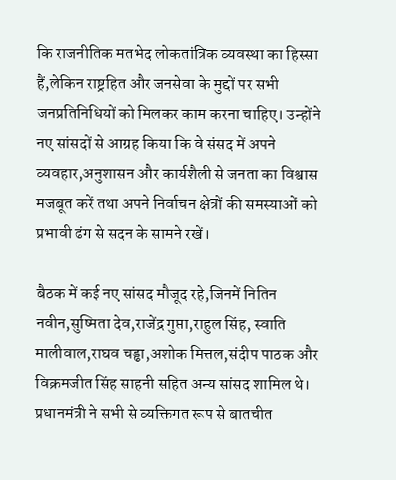कि राजनीतिक मतभेद लोकतांत्रिक व्यवस्था का हिस्सा हैं,लेकिन राष्ट्रहित और जनसेवा के मुद्दों पर सभी जनप्रतिनिधियों को मिलकर काम करना चाहिए। उन्होंने नए सांसदों से आग्रह किया कि वे संसद में अपने व्यवहार,अनुशासन और कार्यशैली से जनता का विश्वास मजबूत करें तथा अपने निर्वाचन क्षेत्रों की समस्याओं को प्रभावी ढंग से सदन के सामने रखें।

बैठक में कई नए सांसद मौजूद रहे,जिनमें नितिन नवीन,सुष्मिता देव,राजेंद्र गुप्ता,राहुल सिंह, स्वाति मालीवाल,राघव चड्ढा,अशोक मित्तल,संदीप पाठक और विक्रमजीत सिंह साहनी सहित अन्य सांसद शामिल थे। प्रधानमंत्री ने सभी से व्यक्तिगत रूप से बातचीत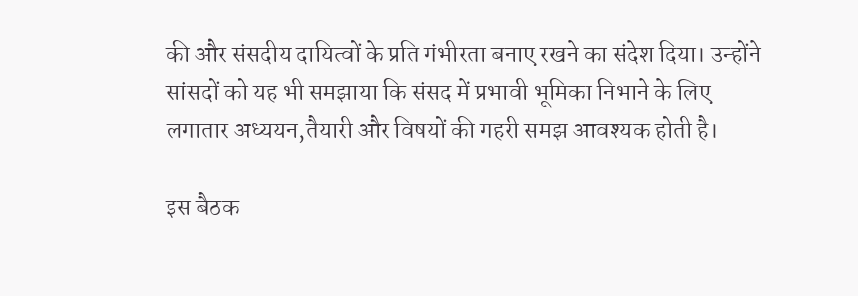की और संसदीय दायित्वों के प्रति गंभीरता बनाए रखने का संदेश दिया। उन्होंने सांसदों को यह भी समझाया कि संसद में प्रभावी भूमिका निभाने के लिए लगातार अध्ययन,तैयारी और विषयों की गहरी समझ आवश्यक होती है।

इस बैठक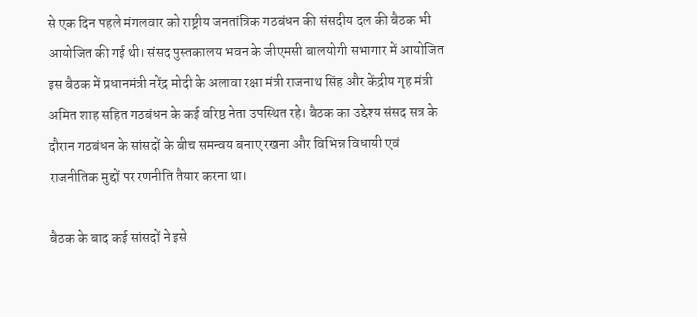से एक दिन पहले मंगलवार को राष्ट्रीय जनतांत्रिक गठबंधन की संसदीय दल की बैठक भी आयोजित की गई थी। संसद पुस्तकालय भवन के जीएमसी बालयोगी सभागार में आयोजित इस बैठक में प्रधानमंत्री नरेंद्र मोदी के अलावा रक्षा मंत्री राजनाथ सिंह और केंद्रीय गृह मंत्री अमित शाह सहित गठबंधन के कई वरिष्ठ नेता उपस्थित रहे। बैठक का उद्देश्य संसद सत्र के दौरान गठबंधन के सांसदों के बीच समन्वय बनाए रखना और विभिन्न विधायी एवं राजनीतिक मुद्दों पर रणनीति तैयार करना था।

बैठक के बाद कई सांसदों ने इसे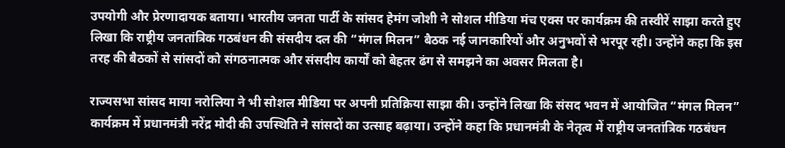उपयोगी और प्रेरणादायक बताया। भारतीय जनता पार्टी के सांसद हेमंग जोशी ने सोशल मीडिया मंच एक्स पर कार्यक्रम की तस्वीरें साझा करते हुए लिखा कि राष्ट्रीय जनतांत्रिक गठबंधन की संसदीय दल की “मंगल मिलन” बैठक नई जानकारियों और अनुभवों से भरपूर रही। उन्होंने कहा कि इस तरह की बैठकों से सांसदों को संगठनात्मक और संसदीय कार्यों को बेहतर ढंग से समझने का अवसर मिलता है।

राज्यसभा सांसद माया नरोलिया ने भी सोशल मीडिया पर अपनी प्रतिक्रिया साझा की। उन्होंने लिखा कि संसद भवन में आयोजित “मंगल मिलन” कार्यक्रम में प्रधानमंत्री नरेंद्र मोदी की उपस्थिति ने सांसदों का उत्साह बढ़ाया। उन्होंने कहा कि प्रधानमंत्री के नेतृत्व में राष्ट्रीय जनतांत्रिक गठबंधन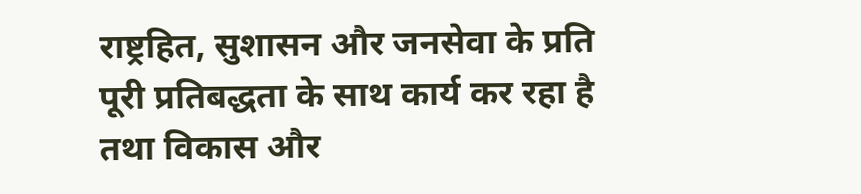राष्ट्रहित, सुशासन और जनसेवा के प्रति पूरी प्रतिबद्धता के साथ कार्य कर रहा है तथा विकास और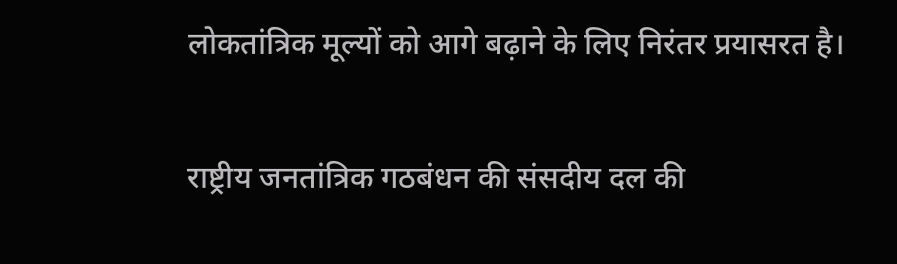लोकतांत्रिक मूल्यों को आगे बढ़ाने के लिए निरंतर प्रयासरत है।

राष्ट्रीय जनतांत्रिक गठबंधन की संसदीय दल की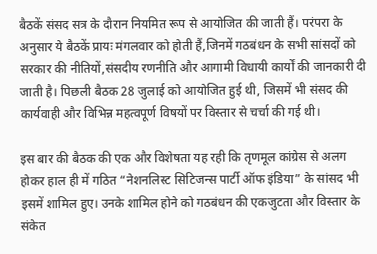बैठकें संसद सत्र के दौरान नियमित रूप से आयोजित की जाती हैं। परंपरा के अनुसार ये बैठकें प्रायः मंगलवार को होती हैं,जिनमें गठबंधन के सभी सांसदों को सरकार की नीतियों,संसदीय रणनीति और आगामी विधायी कार्यों की जानकारी दी जाती है। पिछली बैठक 28 जुलाई को आयोजित हुई थी, जिसमें भी संसद की कार्यवाही और विभिन्न महत्वपूर्ण विषयों पर विस्तार से चर्चा की गई थी।

इस बार की बैठक की एक और विशेषता यह रही कि तृणमूल कांग्रेस से अलग होकर हाल ही में गठित “नेशनलिस्ट सिटिजन्स पार्टी ऑफ इंडिया” के सांसद भी इसमें शामिल हुए। उनके शामिल होने को गठबंधन की एकजुटता और विस्तार के संकेत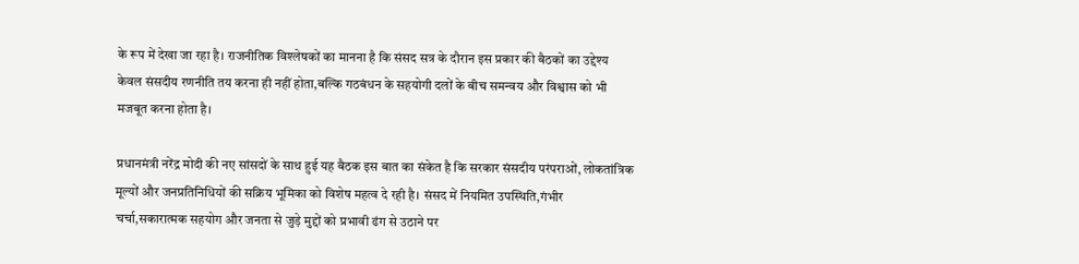के रूप में देखा जा रहा है। राजनीतिक विश्लेषकों का मानना है कि संसद सत्र के दौरान इस प्रकार की बैठकों का उद्देश्य केवल संसदीय रणनीति तय करना ही नहीं होता,बल्कि गठबंधन के सहयोगी दलों के बीच समन्वय और विश्वास को भी मजबूत करना होता है।

प्रधानमंत्री नरेंद्र मोदी की नए सांसदों के साथ हुई यह बैठक इस बात का संकेत है कि सरकार संसदीय परंपराओं, लोकतांत्रिक मूल्यों और जनप्रतिनिधियों की सक्रिय भूमिका को विशेष महत्व दे रही है। संसद में नियमित उपस्थिति,गंभीर चर्चा,सकारात्मक सहयोग और जनता से जुड़े मुद्दों को प्रभावी ढंग से उठाने पर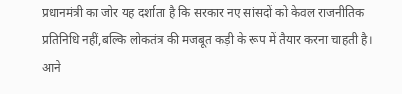प्रधानमंत्री का जोर यह दर्शाता है कि सरकार नए सांसदों को केवल राजनीतिक प्रतिनिधि नहीं,बल्कि लोकतंत्र की मजबूत कड़ी के रूप में तैयार करना चाहती है। आने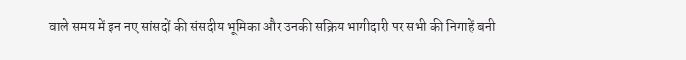वाले समय में इन नए सांसदों की संसदीय भूमिका और उनकी सक्रिय भागीदारी पर सभी की निगाहें बनी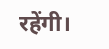रहेंगी।